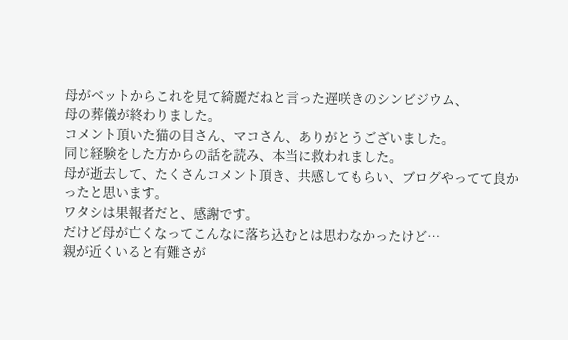母がベットからこれを見て綺麗だねと言った遅咲きのシンビジウム、
母の葬儀が終わりました。
コメント頂いた猫の目さん、マコさん、ありがとうございました。
同じ経験をした方からの話を読み、本当に救われました。
母が逝去して、たくさんコメント頂き、共感してもらい、ブログやってて良かったと思います。
ワタシは果報者だと、感謝です。
だけど母が亡くなってこんなに落ち込むとは思わなかったけど…
親が近くいると有難さが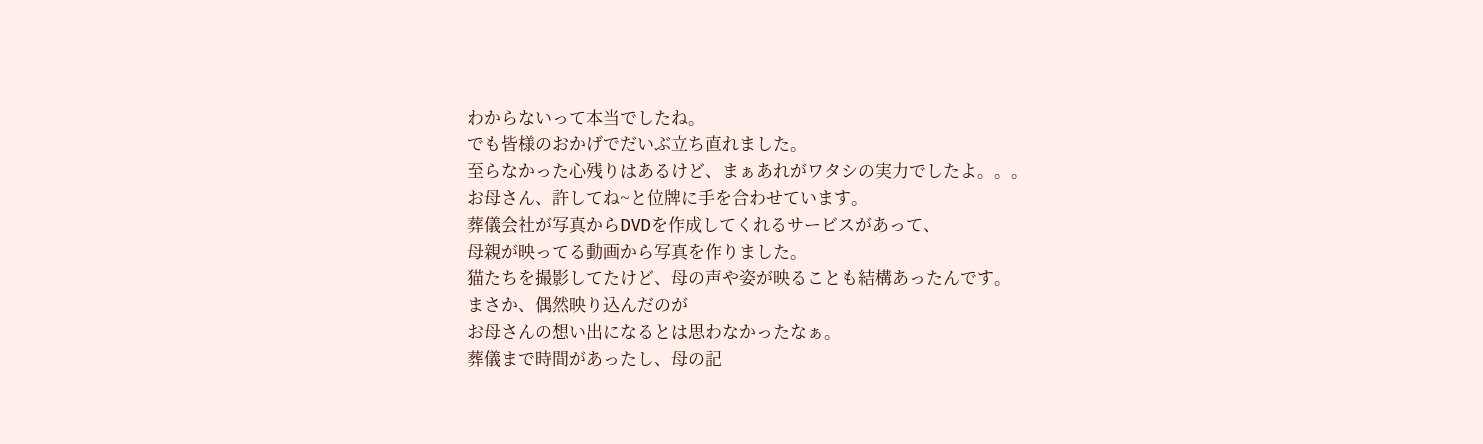わからないって本当でしたね。
でも皆様のおかげでだいぶ立ち直れました。
至らなかった心残りはあるけど、まぁあれがワタシの実力でしたよ。。。
お母さん、許してね~と位牌に手を合わせています。
葬儀会社が写真からDVDを作成してくれるサービスがあって、
母親が映ってる動画から写真を作りました。
猫たちを撮影してたけど、母の声や姿が映ることも結構あったんです。
まさか、偶然映り込んだのが
お母さんの想い出になるとは思わなかったなぁ。
葬儀まで時間があったし、母の記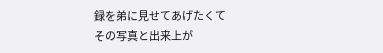録を弟に見せてあげたくて
その写真と出来上が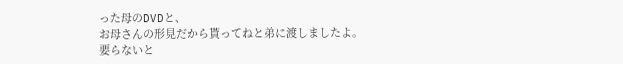った母のDVDと、
お母さんの形見だから貰ってねと弟に渡しましたよ。
要らないと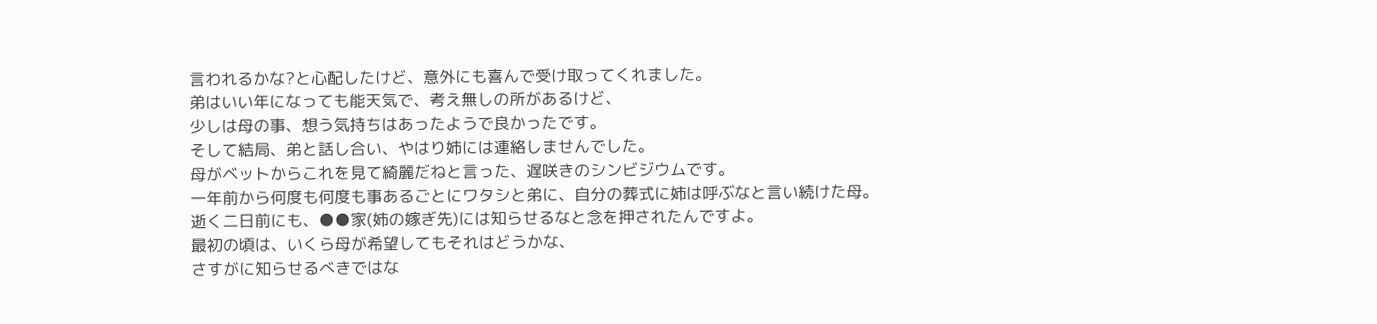言われるかな?と心配したけど、意外にも喜んで受け取ってくれました。
弟はいい年になっても能天気で、考え無しの所があるけど、
少しは母の事、想う気持ちはあったようで良かったです。
そして結局、弟と話し合い、やはり姉には連絡しませんでした。
母がベットからこれを見て綺麗だねと言った、遅咲きのシンビジウムです。
一年前から何度も何度も事あるごとにワタシと弟に、自分の葬式に姉は呼ぶなと言い続けた母。
逝く二日前にも、●●家(姉の嫁ぎ先)には知らせるなと念を押されたんですよ。
最初の頃は、いくら母が希望してもそれはどうかな、
さすがに知らせるべきではな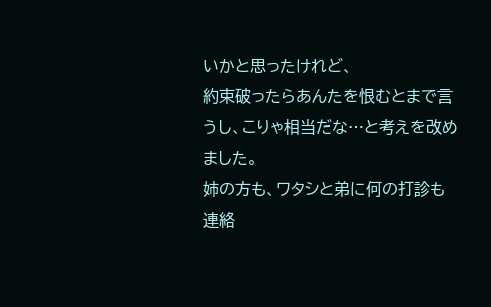いかと思ったけれど、
約束破ったらあんたを恨むとまで言うし、こりゃ相当だな…と考えを改めました。
姉の方も、ワタシと弟に何の打診も連絡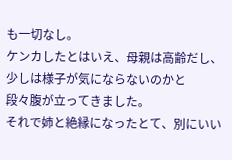も一切なし。
ケンカしたとはいえ、母親は高齢だし、少しは様子が気にならないのかと
段々腹が立ってきました。
それで姉と絶縁になったとて、別にいい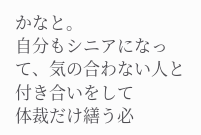かなと。
自分もシニアになって、気の合わない人と付き合いをして
体裁だけ繕う必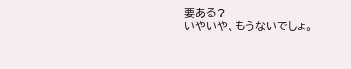要ある?
いやいや、もうないでしょ。